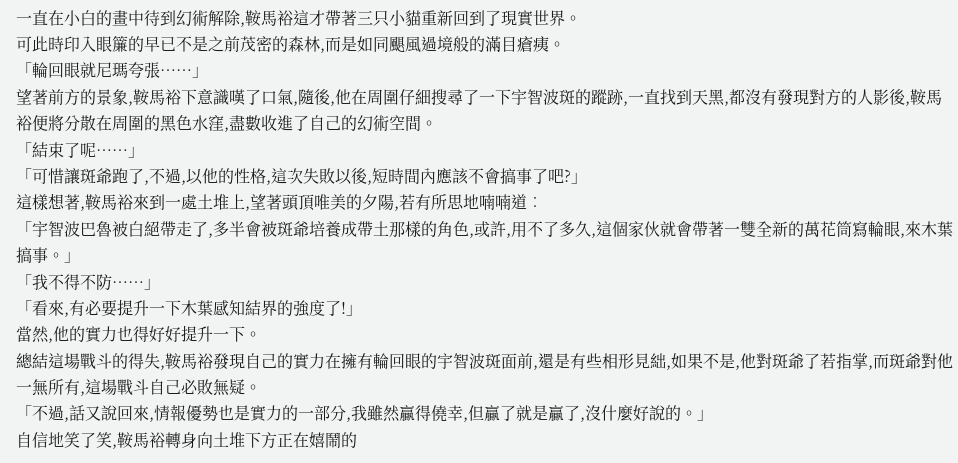一直在小白的畫中待到幻術解除,鞍馬裕這才帶著三只小貓重新回到了現實世界。
可此時印入眼簾的早已不是之前茂密的森林,而是如同颶風過境般的滿目瘡痍。
「輪回眼就尼瑪夸張……」
望著前方的景象,鞍馬裕下意識嘆了口氣,隨後,他在周圍仔細搜尋了一下宇智波斑的蹤跡,一直找到天黑,都沒有發現對方的人影後,鞍馬裕便將分散在周圍的黑色水窪,盡數收進了自己的幻術空間。
「結束了呢……」
「可惜讓斑爺跑了,不過,以他的性格,這次失敗以後,短時間內應該不會搞事了吧?」
這樣想著,鞍馬裕來到一處土堆上,望著頭頂唯美的夕陽,若有所思地喃喃道︰
「宇智波巴魯被白絕帶走了,多半會被斑爺培養成帶土那樣的角色,或許,用不了多久,這個家伙就會帶著一雙全新的萬花筒寫輪眼,來木葉搞事。」
「我不得不防……」
「看來,有必要提升一下木葉感知結界的強度了!」
當然,他的實力也得好好提升一下。
總結這場戰斗的得失,鞍馬裕發現自己的實力在擁有輪回眼的宇智波斑面前,還是有些相形見絀,如果不是,他對斑爺了若指掌,而斑爺對他一無所有,這場戰斗自己必敗無疑。
「不過,話又說回來,情報優勢也是實力的一部分,我雖然贏得僥幸,但贏了就是贏了,沒什麼好說的。」
自信地笑了笑,鞍馬裕轉身向土堆下方正在嬉鬧的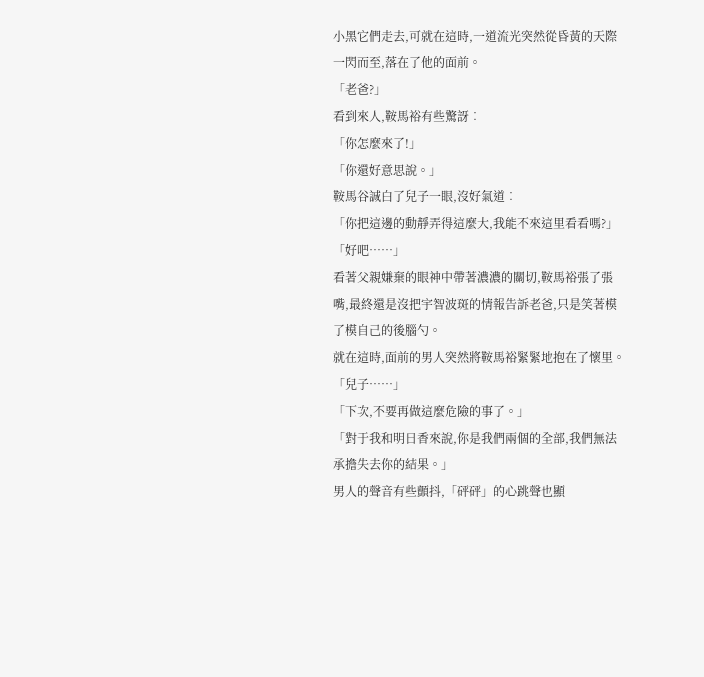小黑它們走去,可就在這時,一道流光突然從昏黃的天際一閃而至,落在了他的面前。
「老爸?」
看到來人,鞍馬裕有些驚訝︰
「你怎麼來了!」
「你還好意思說。」
鞍馬谷誠白了兒子一眼,沒好氣道︰
「你把這邊的動靜弄得這麼大,我能不來這里看看嗎?」
「好吧……」
看著父親嫌棄的眼神中帶著濃濃的關切,鞍馬裕張了張嘴,最終還是沒把宇智波斑的情報告訴老爸,只是笑著模了模自己的後腦勺。
就在這時,面前的男人突然將鞍馬裕緊緊地抱在了懷里。
「兒子……」
「下次,不要再做這麼危險的事了。」
「對于我和明日香來說,你是我們兩個的全部,我們無法承擔失去你的結果。」
男人的聲音有些顫抖,「砰砰」的心跳聲也顯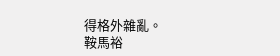得格外雜亂。
鞍馬裕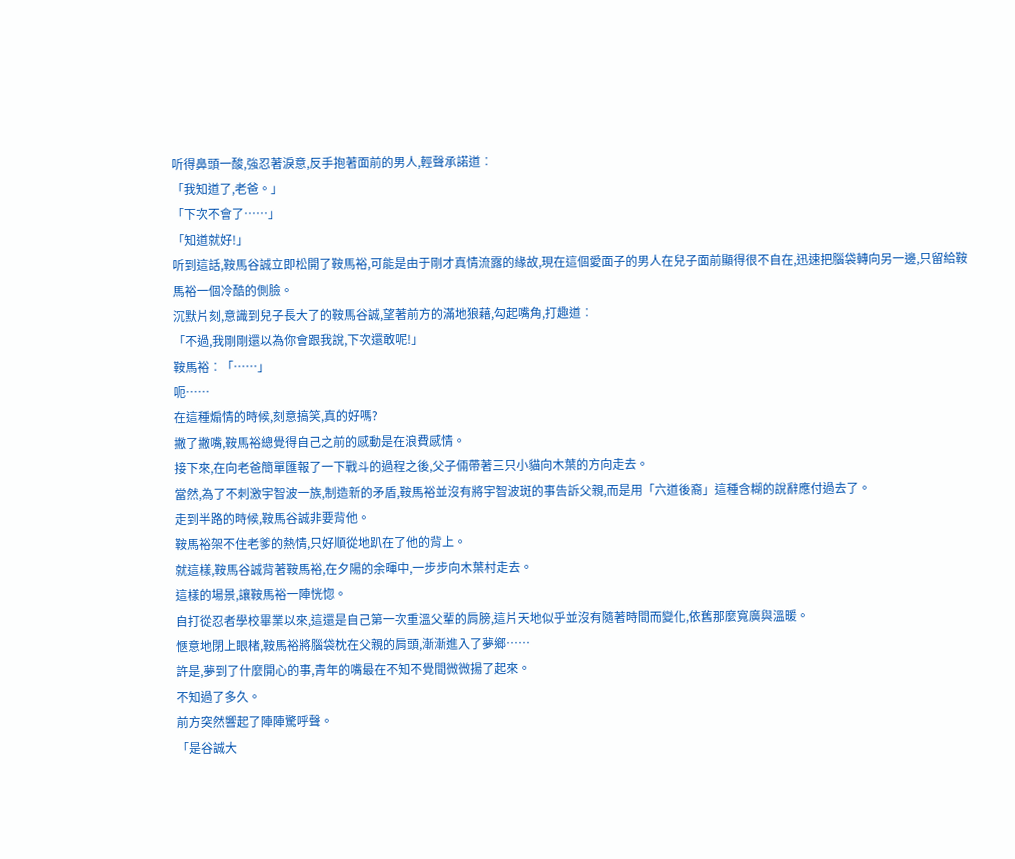听得鼻頭一酸,強忍著淚意,反手抱著面前的男人,輕聲承諾道︰
「我知道了,老爸。」
「下次不會了……」
「知道就好!」
听到這話,鞍馬谷誠立即松開了鞍馬裕,可能是由于剛才真情流露的緣故,現在這個愛面子的男人在兒子面前顯得很不自在,迅速把腦袋轉向另一邊,只留給鞍馬裕一個冷酷的側臉。
沉默片刻,意識到兒子長大了的鞍馬谷誠,望著前方的滿地狼藉,勾起嘴角,打趣道︰
「不過,我剛剛還以為你會跟我說,下次還敢呢!」
鞍馬裕︰「……」
呃……
在這種煽情的時候,刻意搞笑,真的好嗎?
撇了撇嘴,鞍馬裕總覺得自己之前的感動是在浪費感情。
接下來,在向老爸簡單匯報了一下戰斗的過程之後,父子倆帶著三只小貓向木葉的方向走去。
當然,為了不刺激宇智波一族,制造新的矛盾,鞍馬裕並沒有將宇智波斑的事告訴父親,而是用「六道後裔」這種含糊的說辭應付過去了。
走到半路的時候,鞍馬谷誠非要背他。
鞍馬裕架不住老爹的熱情,只好順從地趴在了他的背上。
就這樣,鞍馬谷誠背著鞍馬裕,在夕陽的余暉中,一步步向木葉村走去。
這樣的場景,讓鞍馬裕一陣恍惚。
自打從忍者學校畢業以來,這還是自己第一次重溫父輩的肩膀,這片天地似乎並沒有隨著時間而變化,依舊那麼寬廣與溫暖。
愜意地閉上眼楮,鞍馬裕將腦袋枕在父親的肩頭,漸漸進入了夢鄉……
許是,夢到了什麼開心的事,青年的嘴最在不知不覺間微微揚了起來。
不知過了多久。
前方突然響起了陣陣驚呼聲。
「是谷誠大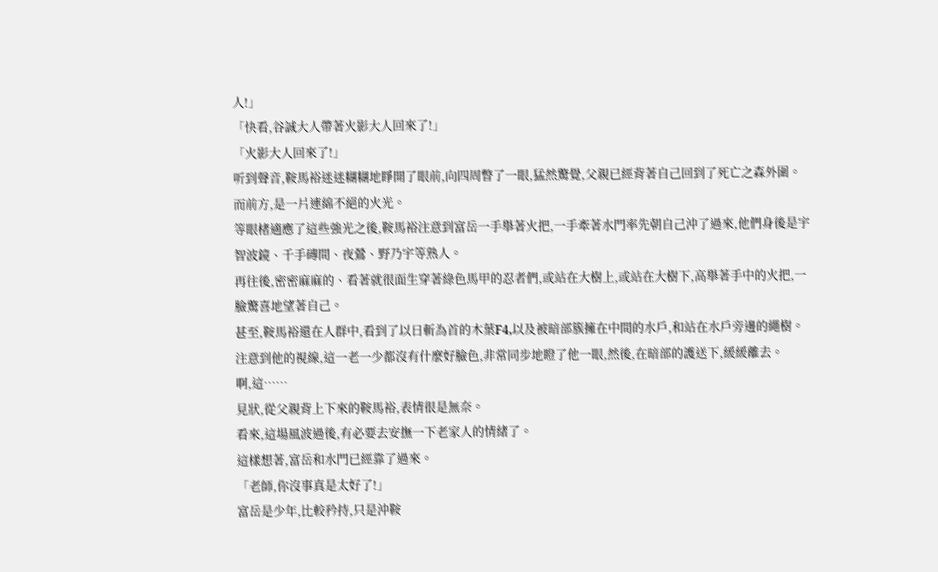人!」
「快看,谷誠大人帶著火影大人回來了!」
「火影大人回來了!」
听到聲音,鞍馬裕迷迷糊糊地睜開了眼前,向四周瞥了一眼,猛然驚覺,父親已經背著自己回到了死亡之森外圍。
而前方,是一片連綿不絕的火光。
等眼楮適應了這些強光之後,鞍馬裕注意到富岳一手舉著火把,一手牽著水門率先朝自己沖了過來,他們身後是宇智波鏡、千手磚間、夜鶯、野乃宇等熟人。
再往後,密密麻麻的、看著就很面生穿著綠色馬甲的忍者們,或站在大樹上,或站在大樹下,高舉著手中的火把,一臉驚喜地望著自己。
甚至,鞍馬裕還在人群中,看到了以日斬為首的木葉F4,以及被暗部簇擁在中間的水戶,和站在水戶旁邊的繩樹。
注意到他的視線,這一老一少都沒有什麼好臉色,非常同步地瞪了他一眼,然後,在暗部的護送下,緩緩離去。
啊,這……
見狀,從父親背上下來的鞍馬裕,表情很是無奈。
看來,這場風波過後,有必要去安撫一下老家人的情緒了。
這樣想著,富岳和水門已經靠了過來。
「老師,你沒事真是太好了!」
富岳是少年,比較矜持,只是沖鞍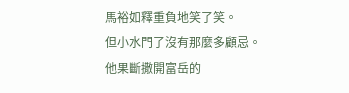馬裕如釋重負地笑了笑。
但小水門了沒有那麼多顧忌。
他果斷撒開富岳的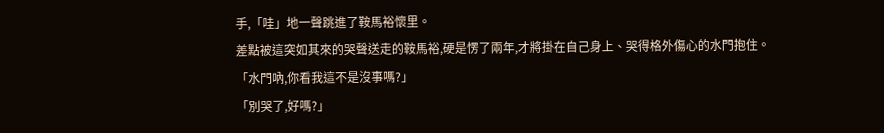手,「哇」地一聲跳進了鞍馬裕懷里。
差點被這突如其來的哭聲送走的鞍馬裕,硬是愣了兩年,才將掛在自己身上、哭得格外傷心的水門抱住。
「水門吶,你看我這不是沒事嗎?」
「別哭了,好嗎?」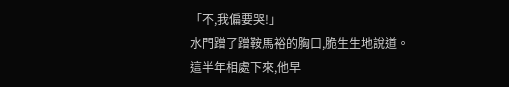「不,我偏要哭!」
水門蹭了蹭鞍馬裕的胸口,脆生生地說道。
這半年相處下來,他早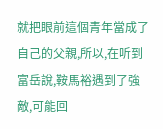就把眼前這個青年當成了自己的父親,所以,在听到富岳說,鞍馬裕遇到了強敵,可能回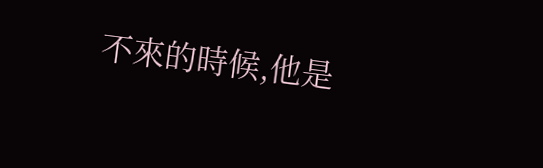不來的時候,他是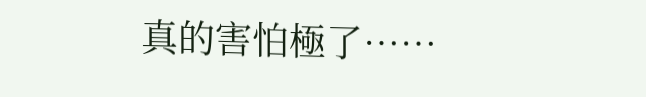真的害怕極了……